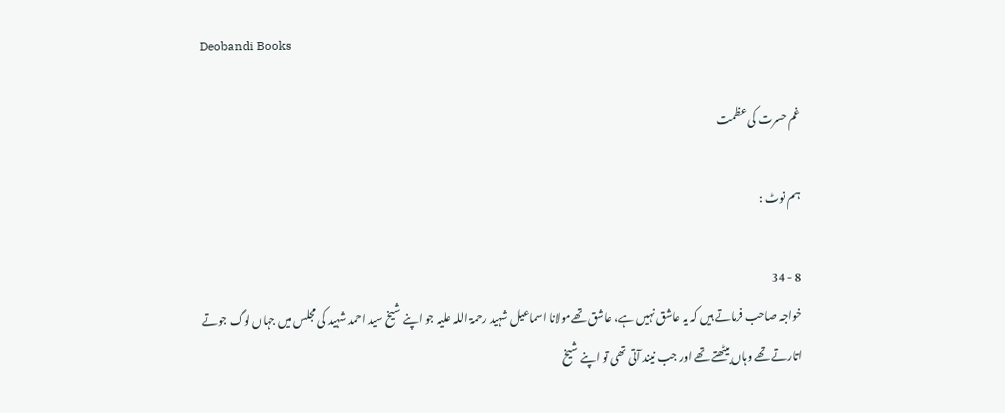Deobandi Books

غم حسرت کی عظمت

ہم نوٹ :

8 - 34
خواجہ صاحب فرماتے ہیں کہ یہ عاشق نہیں ہے، عاشق تھےمولانا اسماعیل شہید رحمۃ اللہ علیہ جو اپنے شیخ سید احمد شہید کی مجلس میں جہاں لوگ جوتے اتارتے تھے وہاں بیٹھتے تھے اور جب نیند آتی تھی تو اپنے شیخ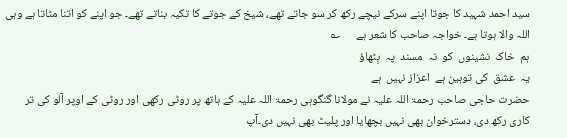سید احمد شہید کا جوتا اپنے سرکے نیچے رکھ کر سو جاتے تھے، شیخ کے جوتے کا تکیہ بناتے تھے۔ جو اپنے کو اتنا مٹاتا ہے وہی اللہ والا ہوتا ہے۔ خواجہ صاحب کا شعر ہے      ؎
ہم  خاک  نشینوں  کو  نہ  مسند  پہ  بِٹھاؤ
یہ  عشق  کی توہین ہے  اعزاز نہیں  ہے
حضرت حاجی صاحب رحمۃ اللہ علیہ نے مولانا گنگوہی رحمۃ اللہ علیہ کے ہاتھ پر روٹی رکھی اور روٹی کے اوپر آلو کی تر کاری رکھ دی، دسترخوان بھی نہیں بچھایا اور پلیٹ بھی نہیں دی۔آپ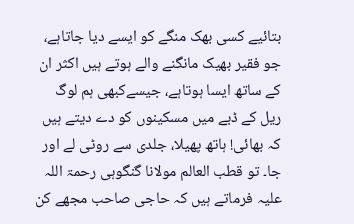بتائیے کسی بھک منگے کو ایسے دیا جاتاہے، جو فقیر بھیک مانگنے والے ہوتے ہیں اکثر ان کے ساتھ ایسا ہوتاہے، جیسےکبھی ہم لوگ ریل کے ڈبے میں مسکینوں کو دے دیتے ہیں کہ بھائی! ہاتھ پھیلا، جلدی سے روٹی لے اور جا۔ تو قطب العالم مولانا گنگوہی رحمۃ اللہ علیہ فرماتے ہیں کہ حاجی صاحب مجھے کن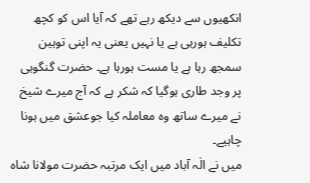انکھیوں سے دیکھ رہے تھے کہ آیا اس کو کچھ تکلیف ہورہی ہے یا نہیں یعنی یہ اپنی توہین سمجھ رہا ہے یا مست ہورہا ہے۔ حضرت گنگوہی پر وجد طاری ہوگیا کہ شکر ہے کہ آج میرے شیخ نے میرے ساتھ وہ معاملہ کیا جوعشق میں ہونا چاہیے۔
میں نے الٰہ آباد میں ایک مرتبہ حضرت مولانا شاہ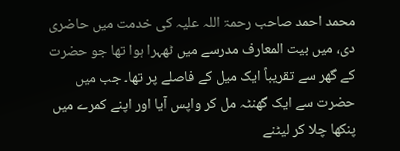محمد احمد صاحب رحمۃ اللہ علیہ کی خدمت میں حاضری دی، میں بیت المعارف مدرسے میں ٹھہرا ہوا تھا جو حضرت کے گھر سے تقریباً ایک میل کے فاصلے پر تھا۔ جب میں حضرت سے ایک گھنٹہ مل کر واپس آیا اور اپنے کمرے میں پنکھا چلا کر لیٹنے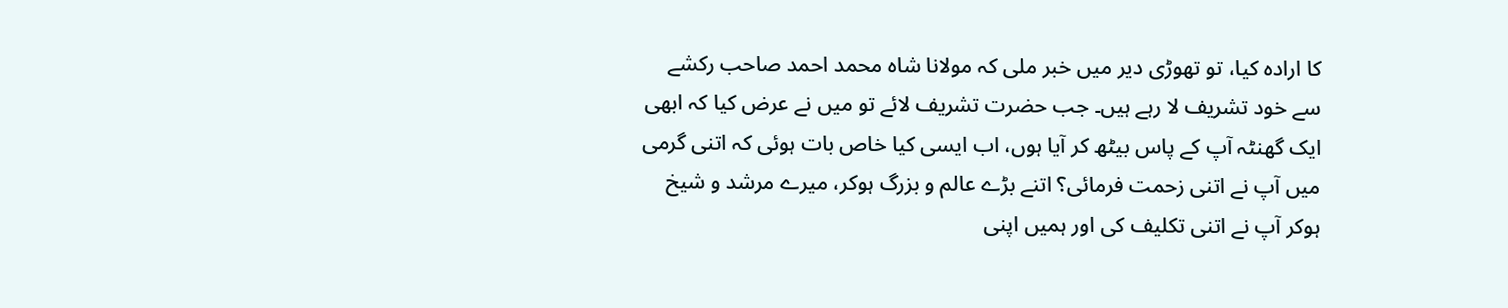کا ارادہ کیا، تو تھوڑی دیر میں خبر ملی کہ مولانا شاہ محمد احمد صاحب رکشے سے خود تشریف لا رہے ہیں۔ جب حضرت تشریف لائے تو میں نے عرض کیا کہ ابھی ایک گھنٹہ آپ کے پاس بیٹھ کر آیا ہوں، اب ایسی کیا خاص بات ہوئی کہ اتنی گرمی میں آپ نے اتنی زحمت فرمائی؟ اتنے بڑے عالم و بزرگ ہوکر، میرے مرشد و شیخ ہوکر آپ نے اتنی تکلیف کی اور ہمیں اپنی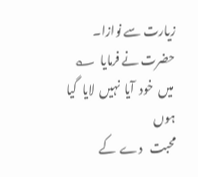زیارت سے نوازا۔ حضرت نے فرمایا  ؎
 میں  خود  آیا  نہیں  لایا  گیا   ہوں
محبت   دے  کے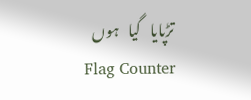تڑپایا   گیا   ہوں
Flag Counter